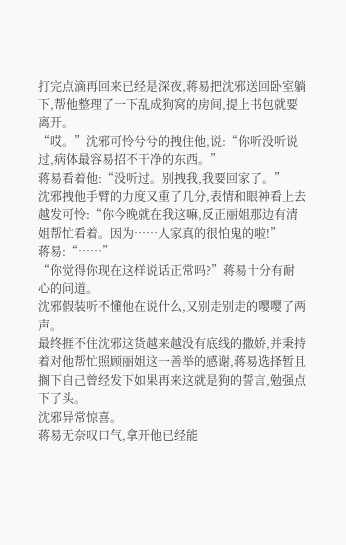打完点滴再回来已经是深夜,蒋易把沈邪送回卧室躺下,帮他整理了一下乱成狗窝的房间,提上书包就要离开。
“哎。”沈邪可怜兮兮的拽住他,说:“你听没听说过,病体最容易招不干净的东西。”
蒋易看着他:“没听过。别拽我,我要回家了。”
沈邪拽他手臂的力度又重了几分,表情和眼神看上去越发可怜:“你今晚就在我这嘛,反正丽姐那边有清姐帮忙看着。因为……人家真的很怕鬼的啦!”
蒋易:“……”
“你觉得你现在这样说话正常吗?”蒋易十分有耐心的问道。
沈邪假装听不懂他在说什么,又别走别走的嘤嘤了两声。
最终捱不住沈邪这货越来越没有底线的撒娇,并秉持着对他帮忙照顾丽姐这一善举的感谢,蒋易选择暂且搁下自己曾经发下如果再来这就是狗的誓言,勉强点下了头。
沈邪异常惊喜。
蒋易无奈叹口气,拿开他已经能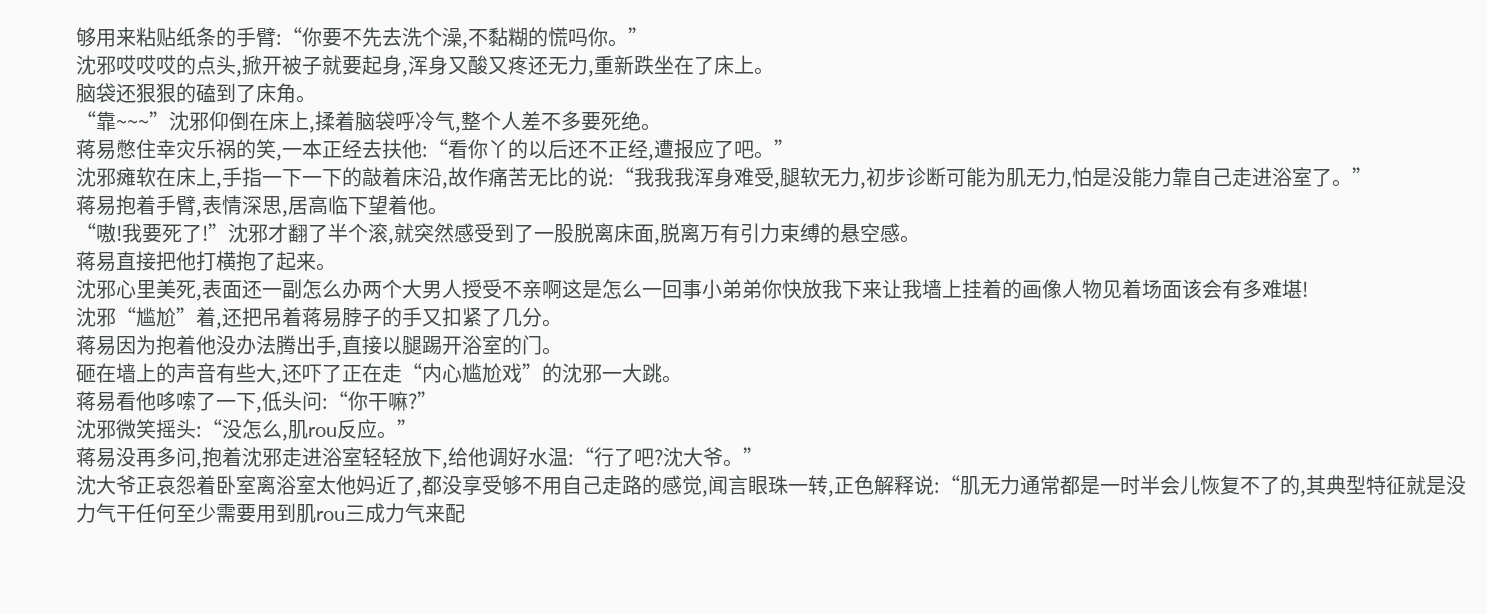够用来粘贴纸条的手臂:“你要不先去洗个澡,不黏糊的慌吗你。”
沈邪哎哎哎的点头,掀开被子就要起身,浑身又酸又疼还无力,重新跌坐在了床上。
脑袋还狠狠的磕到了床角。
“靠~~~”沈邪仰倒在床上,揉着脑袋呼冷气,整个人差不多要死绝。
蒋易憋住幸灾乐祸的笑,一本正经去扶他:“看你丫的以后还不正经,遭报应了吧。”
沈邪瘫软在床上,手指一下一下的敲着床沿,故作痛苦无比的说:“我我我浑身难受,腿软无力,初步诊断可能为肌无力,怕是没能力靠自己走进浴室了。”
蒋易抱着手臂,表情深思,居高临下望着他。
“嗷!我要死了!”沈邪才翻了半个滚,就突然感受到了一股脱离床面,脱离万有引力束缚的悬空感。
蒋易直接把他打横抱了起来。
沈邪心里美死,表面还一副怎么办两个大男人授受不亲啊这是怎么一回事小弟弟你快放我下来让我墙上挂着的画像人物见着场面该会有多难堪!
沈邪“尴尬”着,还把吊着蒋易脖子的手又扣紧了几分。
蒋易因为抱着他没办法腾出手,直接以腿踢开浴室的门。
砸在墙上的声音有些大,还吓了正在走“内心尴尬戏”的沈邪一大跳。
蒋易看他哆嗦了一下,低头问:“你干嘛?”
沈邪微笑摇头:“没怎么,肌rou反应。”
蒋易没再多问,抱着沈邪走进浴室轻轻放下,给他调好水温:“行了吧?沈大爷。”
沈大爷正哀怨着卧室离浴室太他妈近了,都没享受够不用自己走路的感觉,闻言眼珠一转,正色解释说:“肌无力通常都是一时半会儿恢复不了的,其典型特征就是没力气干任何至少需要用到肌rou三成力气来配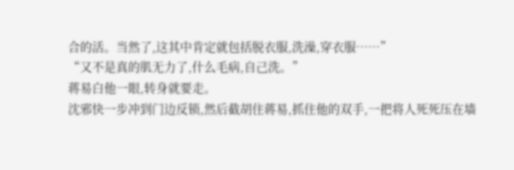合的活。当然了,这其中肯定就包括脱衣服,洗澡,穿衣服……”
“又不是真的肌无力了,什么毛病,自己洗。”
蒋易白他一眼,转身就要走。
沈邪快一步冲到门边反锁,然后截胡住蒋易,抓住他的双手,一把将人死死压在墙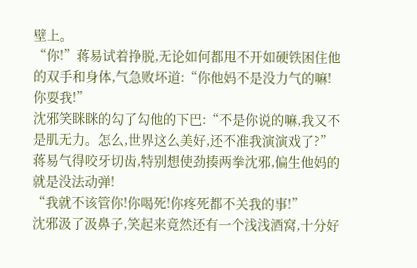壁上。
“你!”蒋易试着挣脱,无论如何都甩不开如硬铁困住他的双手和身体,气急败坏道:“你他妈不是没力气的嘛!你耍我!”
沈邪笑眯眯的勾了勾他的下巴:“不是你说的嘛,我又不是肌无力。怎么,世界这么美好,还不准我演演戏了?”
蒋易气得咬牙切齿,特别想使劲揍两拳沈邪,偏生他妈的就是没法动弹!
“我就不该管你!你喝死!你疼死都不关我的事!”
沈邪汲了汲鼻子,笑起来竟然还有一个浅浅酒窝,十分好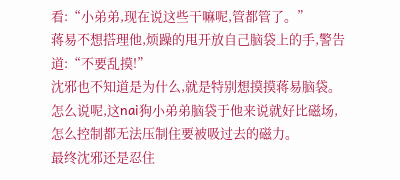看:“小弟弟,现在说这些干嘛呢,管都管了。”
蒋易不想搭理他,烦躁的甩开放自己脑袋上的手,警告道:“不要乱摸!”
沈邪也不知道是为什么,就是特别想摸摸蒋易脑袋。怎么说呢,这nai狗小弟弟脑袋于他来说就好比磁场,怎么控制都无法压制住要被吸过去的磁力。
最终沈邪还是忍住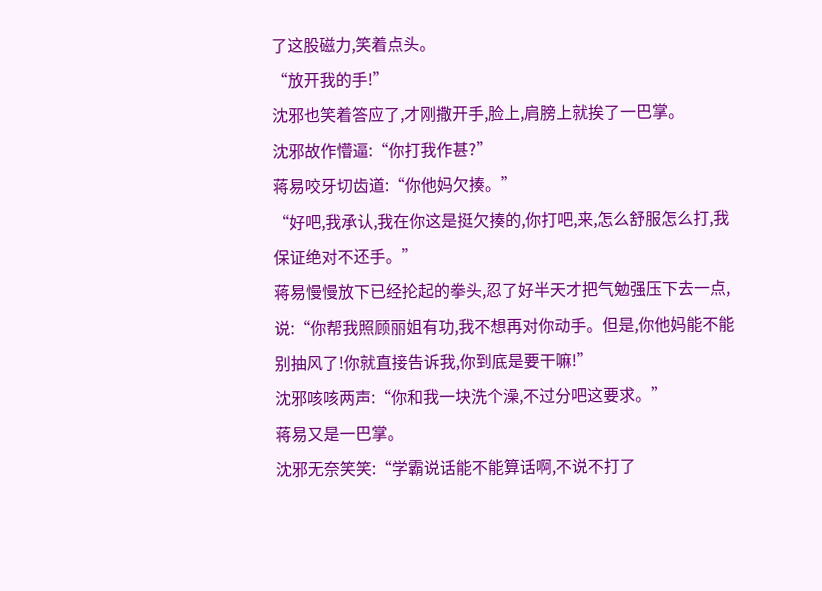了这股磁力,笑着点头。
“放开我的手!”
沈邪也笑着答应了,才刚撒开手,脸上,肩膀上就挨了一巴掌。
沈邪故作懵逼:“你打我作甚?”
蒋易咬牙切齿道:“你他妈欠揍。”
“好吧,我承认,我在你这是挺欠揍的,你打吧,来,怎么舒服怎么打,我保证绝对不还手。”
蒋易慢慢放下已经抡起的拳头,忍了好半天才把气勉强压下去一点,说:“你帮我照顾丽姐有功,我不想再对你动手。但是,你他妈能不能别抽风了!你就直接告诉我,你到底是要干嘛!”
沈邪咳咳两声:“你和我一块洗个澡,不过分吧这要求。”
蒋易又是一巴掌。
沈邪无奈笑笑:“学霸说话能不能算话啊,不说不打了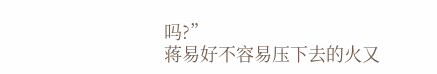吗?”
蒋易好不容易压下去的火又